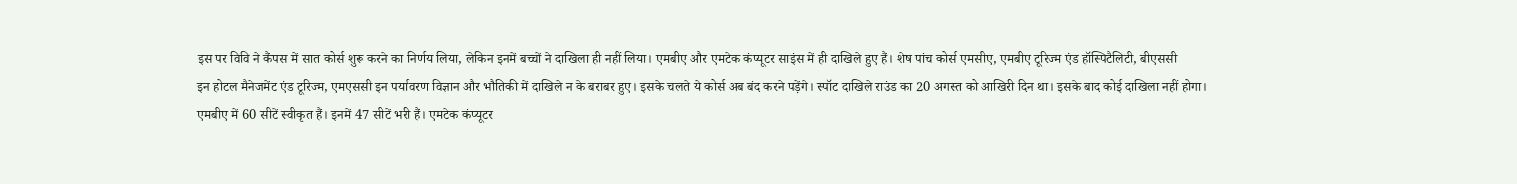इस पर विवि ने कैंपस में सात कोर्स शुरू करने का निर्णय लिया, लेकिन इनमें बच्चों ने दाखिला ही नहीं लिया। एमबीए और एमटेक कंप्यूटर साइंस में ही दाखिले हुए हैं। शेष पांच कोर्स एमसीए, एमबीए टूरिज्म एंड हॉस्पिटैलिटी, बीएससी
इन होटल मैनेजमेंट एंड टूरिज्म, एमएससी इन पर्यावरण विज्ञान और भौतिकी में दाखिले न के बराबर हुए। इसके चलते ये कोर्स अब बंद करने पड़ेंगे। स्पॉट दाखिले राउंड का 20 अगस्त को आखिरी दिन था। इसके बाद कोई दाखिला नहीं होगा।
एमबीए में 60 सीटें स्वीकृत हैं। इनमें 47 सीटें भरी हैं। एमटेक कंप्यूटर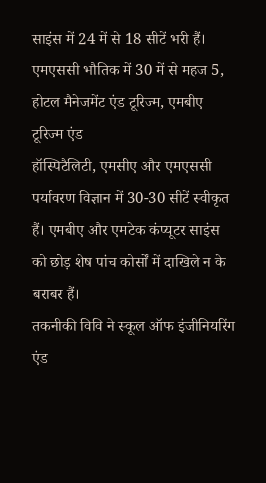साइंस में 24 में से 18 सीटें भरी हैं। एमएससी भौतिक में 30 में से महज 5, होटल मैनेजमेंट एंड टूरिज्म, एमबीए टूरिज्म एंड
हॉस्पिटैलिटी, एमसीए और एमएससी पर्यावरण विज्ञान में 30-30 सीटें स्वीकृत हैं। एमबीए और एमटेक कंप्यूटर साइंस को छोड़ शेष पांच कोर्सों में दाखिले न के बराबर हैं।
तकनीकी विवि ने स्कूल ऑफ इंजीनियरिंग एंड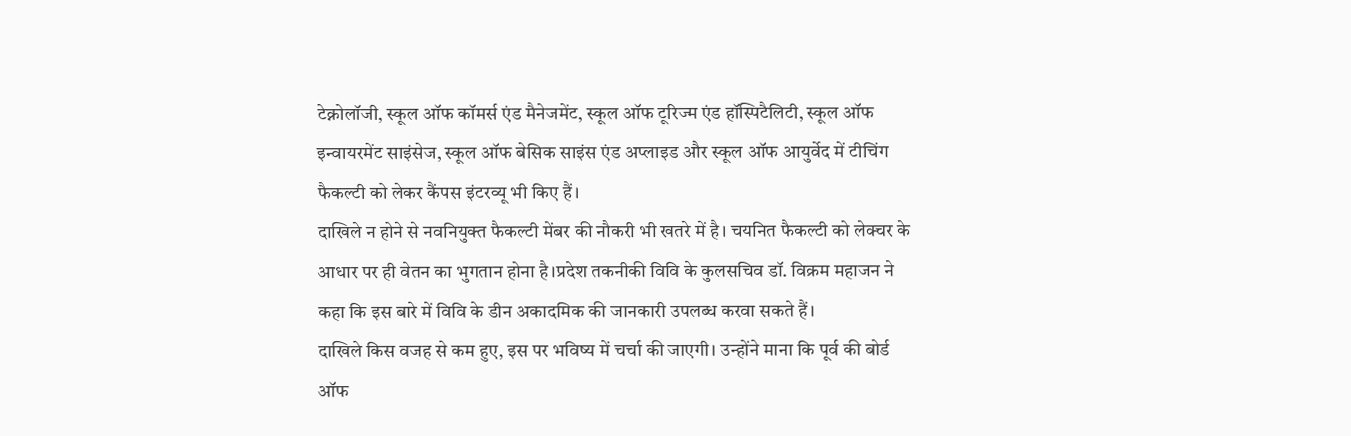टेक्नोलॉजी, स्कूल ऑफ कॉमर्स एंड मैनेजमेंट, स्कूल ऑफ टूरिज्म एंड हॉस्पिटैलिटी, स्कूल ऑफ इन्वायरमेंट साइंसेज, स्कूल ऑफ बेसिक साइंस एंड अप्लाइड और स्कूल ऑफ आयुर्वेद में टीचिंग फैकल्टी को लेकर कैंपस इंटरव्यू भी किए हैं।
दाखिले न होने से नवनियुक्त फैकल्टी मेंबर की नौकरी भी खतरे में है। चयनित फैकल्टी को लेक्चर के आधार पर ही वेतन का भुगतान होना है।प्रदेश तकनीकी विवि के कुलसचिव डॉ. विक्रम महाजन ने कहा कि इस बारे में विवि के डीन अकादमिक की जानकारी उपलब्ध करवा सकते हैं।
दाखिले किस वजह से कम हुए, इस पर भविष्य में चर्चा की जाएगी। उन्होंने माना कि पूर्व की बोर्ड ऑफ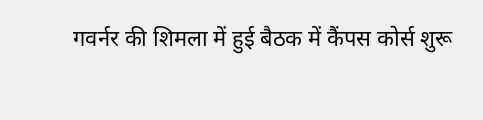गवर्नर की शिमला में हुई बैठक में कैंपस कोर्स शुरू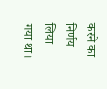करने का निर्णय लिया गया था।